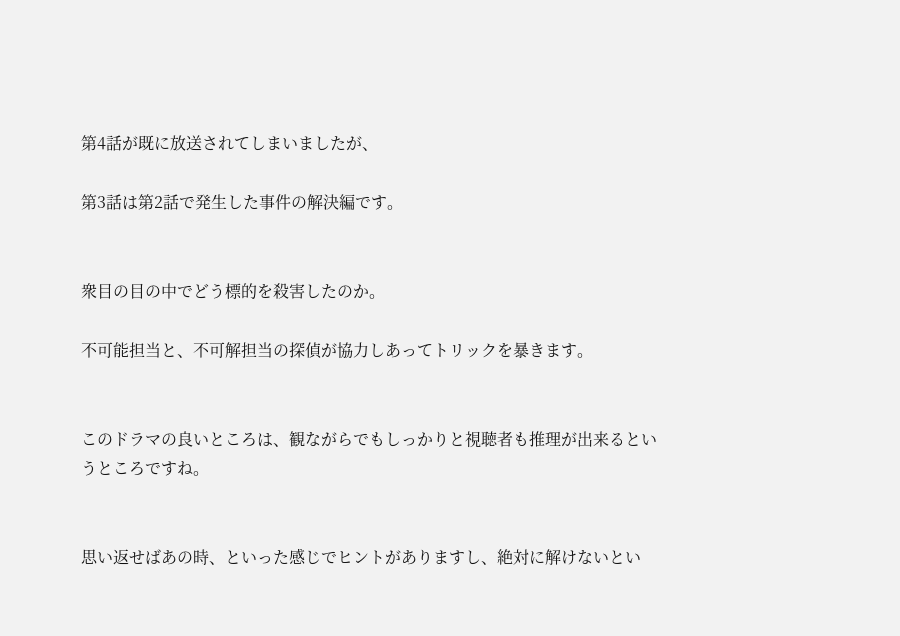第4話が既に放送されてしまいましたが、

第3話は第2話で発生した事件の解決編です。


衆目の目の中でどう標的を殺害したのか。

不可能担当と、不可解担当の探偵が協力しあってトリックを暴きます。


このドラマの良いところは、観ながらでもしっかりと視聴者も推理が出来るというところですね。


思い返せばあの時、といった感じでヒントがありますし、絶対に解けないとい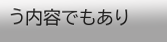う内容でもあり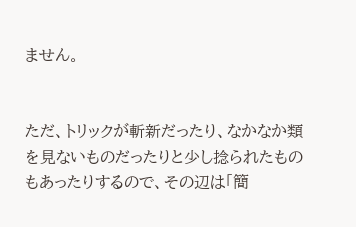ません。


ただ、トリックが斬新だったり、なかなか類を見ないものだったりと少し捻られたものもあったりするので、その辺は「簡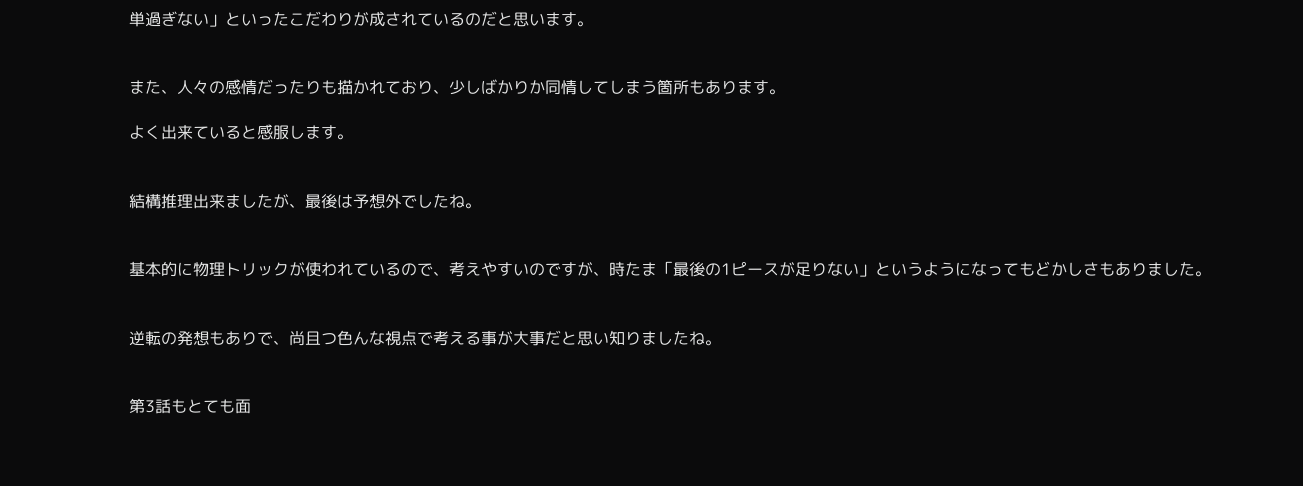単過ぎない」といったこだわりが成されているのだと思います。


また、人々の感情だったりも描かれており、少しばかりか同情してしまう箇所もあります。

よく出来ていると感服します。


結構推理出来ましたが、最後は予想外でしたね。


基本的に物理トリックが使われているので、考えやすいのですが、時たま「最後の1ピースが足りない」というようになってもどかしさもありました。


逆転の発想もありで、尚且つ色んな視点で考える事が大事だと思い知りましたね。


第3話もとても面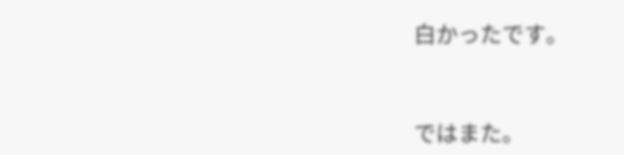白かったです。


ではまた。